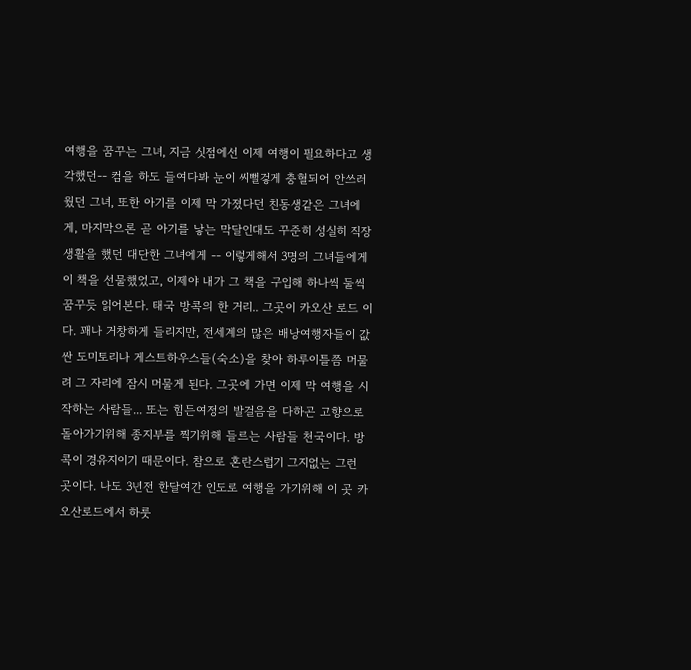여행을 꿈꾸는 그녀, 지금 싯점에선 이제 여행이 필요하다고 생각했던-- 컴을 하도 들여다봐 눈이 씨뻘겋게 충혈되어 안쓰러웠던 그녀, 또한 아기를 이제 막 가졌다던 친동생같은 그녀에게, 마지막으론 곧 아기를 낳는 막달인대도 꾸준히 성실히 직장생활을 했던 대단한 그녀에게 -- 이렇게해서 3명의 그녀들에게 이 책을 선물했었고, 이제야 내가 그 책을 구입해 하나씩 둘씩 꿈꾸듯 읽어본다. 태국 방콕의 한 거리.. 그곳이 카오산 로드 이다. 꽤나 거창하게 들리지만, 전세계의 많은 배낭여행자들이 값싼 도미토리나 게스트하우스들(숙소)을 찾아 하루이틀쯤 머물려 그 자리에 잠시 머물게 된다. 그곳에 가면 이제 막 여행을 시작하는 사람들... 또는 힘든여정의 발걸음을 다하곤 고향으로 돌아가기위해 종지부를 찍기위해 들르는 사람들 천국이다. 방콕이 경유지이기 때문이다. 참으로 혼란스럽기 그지없는 그런 곳이다. 나도 3년전 한달여간 인도로 여행을 가기위해 이 곳 카오산로드에서 하룻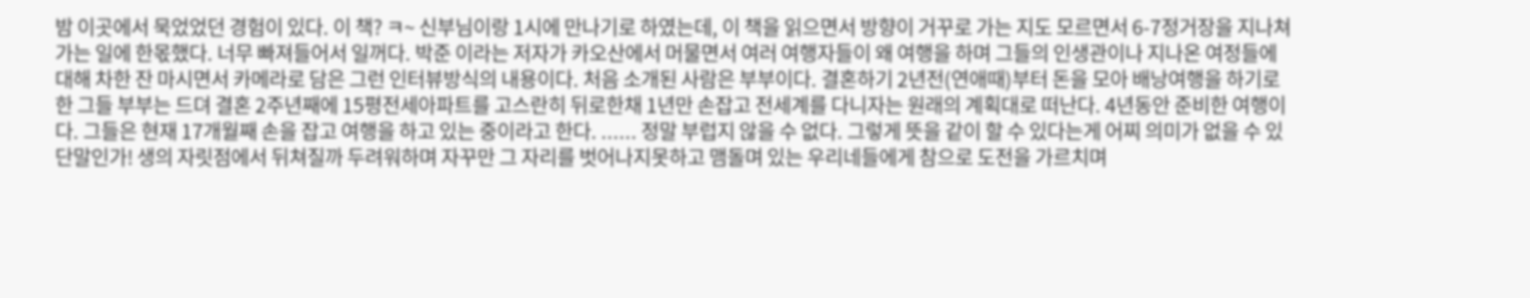밤 이곳에서 묵었었던 경험이 있다. 이 책? ㅋ~ 신부님이랑 1시에 만나기로 하였는데, 이 책을 읽으면서 방향이 거꾸로 가는 지도 모르면서 6-7정거장을 지나쳐 가는 일에 한몫했다. 너무 빠져들어서 일꺼다. 박준 이라는 저자가 카오산에서 머물면서 여러 여행자들이 왜 여행을 하며 그들의 인생관이나 지나온 여정들에 대해 차한 잔 마시면서 카메라로 담은 그런 인터뷰방식의 내용이다. 처음 소개된 사람은 부부이다. 결혼하기 2년전(연애때)부터 돈을 모아 배낭여행을 하기로 한 그들 부부는 드뎌 결혼 2주년째에 15평전세아파트를 고스란히 뒤로한채 1년만 손잡고 전세계를 다니자는 원래의 계획대로 떠난다. 4년동안 준비한 여행이다. 그들은 현재 17개월째 손을 잡고 여행을 하고 있는 중이라고 한다. ...... 정말 부럽지 않을 수 없다. 그렇게 뜻을 같이 할 수 있다는게 어찌 의미가 없을 수 있단말인가! 생의 자릿점에서 뒤쳐질까 두려워하며 자꾸만 그 자리를 벗어나지못하고 맴돌며 있는 우리네들에게 참으로 도전을 가르치며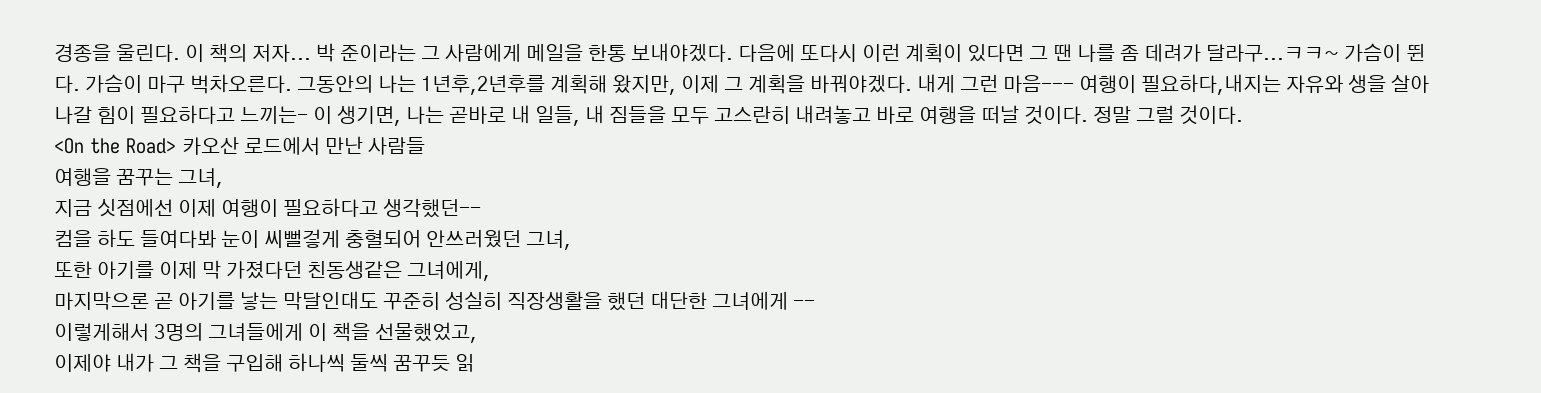경종을 울린다. 이 책의 저자... 박 준이라는 그 사람에게 메일을 한통 보내야겠다. 다음에 또다시 이런 계획이 있다면 그 땐 나를 좀 데려가 달라구...ㅋㅋ~ 가슴이 뛴다. 가슴이 마구 벅차오른다. 그동안의 나는 1년후,2년후를 계획해 왔지만, 이제 그 계획을 바꿔야겠다. 내게 그런 마음--- 여행이 필요하다,내지는 자유와 생을 살아나갈 힘이 필요하다고 느끼는- 이 생기면, 나는 곧바로 내 일들, 내 짐들을 모두 고스란히 내려놓고 바로 여행을 떠날 것이다. 정말 그럴 것이다.
<On the Road> 카오산 로드에서 만난 사람들
여행을 꿈꾸는 그녀,
지금 싯점에선 이제 여행이 필요하다고 생각했던--
컴을 하도 들여다봐 눈이 씨뻘겋게 충혈되어 안쓰러웠던 그녀,
또한 아기를 이제 막 가졌다던 친동생같은 그녀에게,
마지막으론 곧 아기를 낳는 막달인대도 꾸준히 성실히 직장생활을 했던 대단한 그녀에게 --
이렇게해서 3명의 그녀들에게 이 책을 선물했었고,
이제야 내가 그 책을 구입해 하나씩 둘씩 꿈꾸듯 읽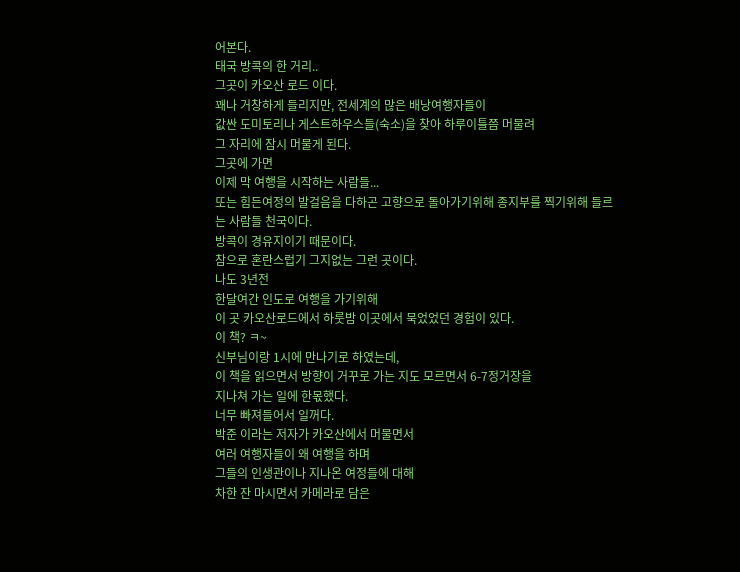어본다.
태국 방콕의 한 거리..
그곳이 카오산 로드 이다.
꽤나 거창하게 들리지만, 전세계의 많은 배낭여행자들이
값싼 도미토리나 게스트하우스들(숙소)을 찾아 하루이틀쯤 머물려
그 자리에 잠시 머물게 된다.
그곳에 가면
이제 막 여행을 시작하는 사람들...
또는 힘든여정의 발걸음을 다하곤 고향으로 돌아가기위해 종지부를 찍기위해 들르는 사람들 천국이다.
방콕이 경유지이기 때문이다.
참으로 혼란스럽기 그지없는 그런 곳이다.
나도 3년전
한달여간 인도로 여행을 가기위해
이 곳 카오산로드에서 하룻밤 이곳에서 묵었었던 경험이 있다.
이 책? ㅋ~
신부님이랑 1시에 만나기로 하였는데,
이 책을 읽으면서 방향이 거꾸로 가는 지도 모르면서 6-7정거장을
지나쳐 가는 일에 한몫했다.
너무 빠져들어서 일꺼다.
박준 이라는 저자가 카오산에서 머물면서
여러 여행자들이 왜 여행을 하며
그들의 인생관이나 지나온 여정들에 대해
차한 잔 마시면서 카메라로 담은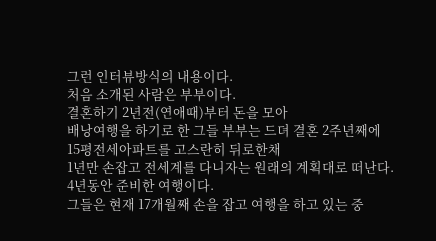그런 인터뷰방식의 내용이다.
처음 소개된 사람은 부부이다.
결혼하기 2년전(연애때)부터 돈을 모아
배낭여행을 하기로 한 그들 부부는 드뎌 결혼 2주년째에
15평전세아파트를 고스란히 뒤로한채
1년만 손잡고 전세계를 다니자는 원래의 계획대로 떠난다.
4년동안 준비한 여행이다.
그들은 현재 17개월째 손을 잡고 여행을 하고 있는 중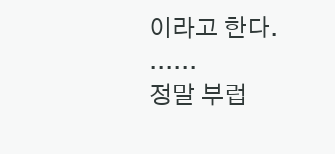이라고 한다.
......
정말 부럽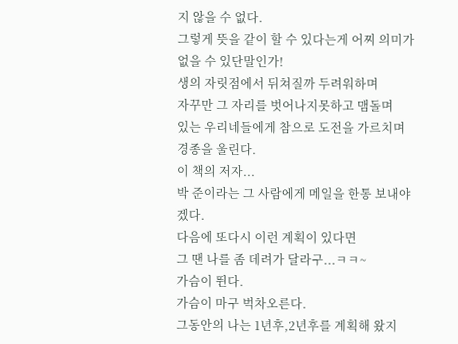지 않을 수 없다.
그렇게 뜻을 같이 할 수 있다는게 어찌 의미가 없을 수 있단말인가!
생의 자릿점에서 뒤쳐질까 두려워하며
자꾸만 그 자리를 벗어나지못하고 맴돌며
있는 우리네들에게 참으로 도전을 가르치며 경종을 울린다.
이 책의 저자...
박 준이라는 그 사람에게 메일을 한통 보내야겠다.
다음에 또다시 이런 계획이 있다면
그 땐 나를 좀 데려가 달라구...ㅋㅋ~
가슴이 뛴다.
가슴이 마구 벅차오른다.
그동안의 나는 1년후,2년후를 계획해 왔지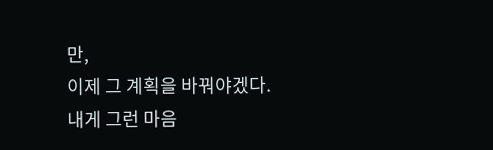만,
이제 그 계획을 바꿔야겠다.
내게 그런 마음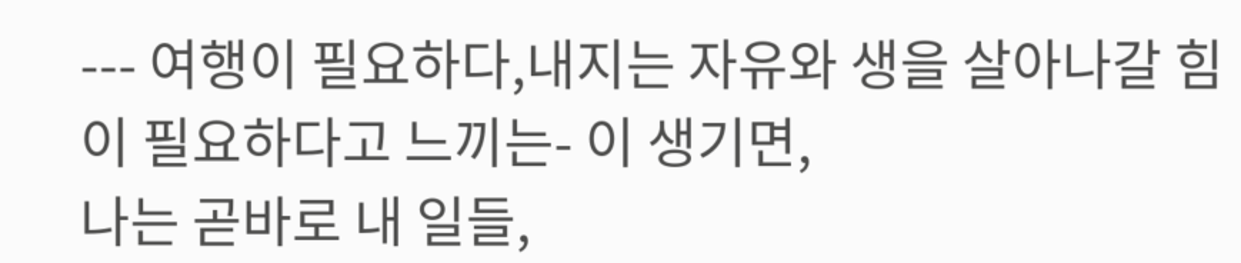--- 여행이 필요하다,내지는 자유와 생을 살아나갈 힘이 필요하다고 느끼는- 이 생기면,
나는 곧바로 내 일들,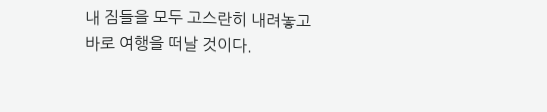내 짐들을 모두 고스란히 내려놓고
바로 여행을 떠날 것이다.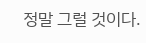정말 그럴 것이다.